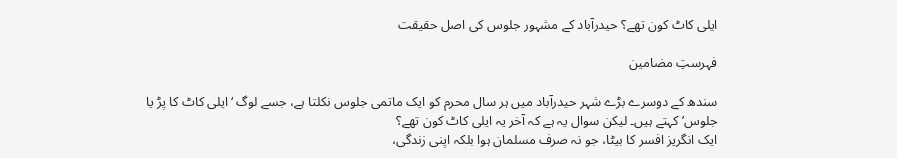ایلی کاٹ کون تھے؟ حیدرآباد کے مشہور جلوس کی اصل حقیقت

فہرستِ مضامین

سندھ کے دوسرے بڑے شہر حیدرآباد میں ہر سال محرم کو ایک ماتمی جلوس نکلتا ہے، جسے لوگ ‘ایلی کاٹ کا پڑ یا جلوس’ کہتے ہیں۔ لیکن سوال یہ ہے کہ آخر یہ ایلی کاٹ کون تھے؟
ایک انگریز افسر کا بیٹا، جو نہ صرف مسلمان ہوا بلکہ اپنی زندگی،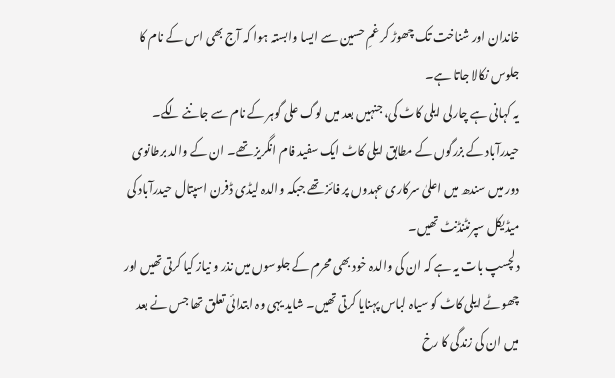خاندان اور شناخت تک چھوڑ کر غمِ حسین سے ایسا وابستہ ہوا کہ آج بھی اس کے نام کا جلوس نکالا جاتا ہے۔
یہ کہانی ہے چارلی ایلی کاٹ کی، جنہیں بعد میں لوگ علی گوہر کے نام سے جاننے لگے۔
حیدرآباد کے بزرگوں کے مطابق ایلی کاٹ ایک سفید فام انگریز تھے۔ ان کے والد برطانوی دور میں سندھ میں اعلیٰ سرکاری عہدوں پر فائز تھے جبکہ والدہ لیڈی ڈفرن اسپتال حیدرآباد کی میڈیکل سپرنٹنڈنٹ تھیں۔
دلچسپ بات یہ ہے کہ ان کی والدہ خود بھی محرم کے جلوسوں میں نذر و نیاز کیا کرتی تھیں اور چھوٹے ایلی کاٹ کو سیاہ لباس پہنایا کرتی تھیں۔ شاید یہی وہ ابتدائی تعلق تھا جس نے بعد میں ان کی زندگی کا رخ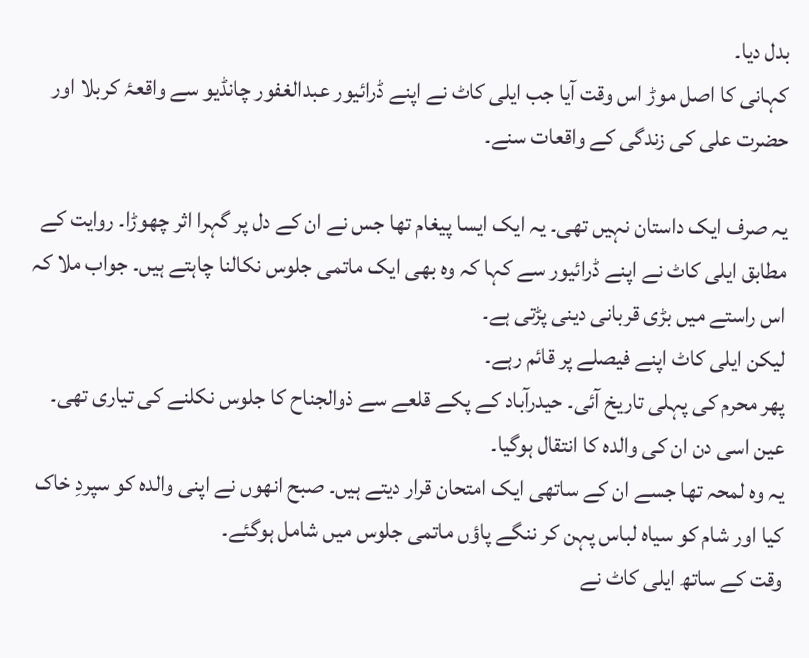بدل دیا۔
کہانی کا اصل موڑ اس وقت آیا جب ایلی کاٹ نے اپنے ڈرائیور عبدالغفور چانڈیو سے واقعۂ کربلا اور حضرت علی کی زندگی کے واقعات سنے۔

یہ صرف ایک داستان نہیں تھی۔ یہ ایک ایسا پیغام تھا جس نے ان کے دل پر گہرا اثر چھوڑا۔ روایت کے مطابق ایلی کاٹ نے اپنے ڈرائیور سے کہا کہ وہ بھی ایک ماتمی جلوس نکالنا چاہتے ہیں۔ جواب ملا کہ اس راستے میں بڑی قربانی دینی پڑتی ہے۔
لیکن ایلی کاٹ اپنے فیصلے پر قائم رہے۔
پھر محرم کی پہلی تاریخ آئی۔ حیدرآباد کے پکے قلعے سے ذوالجناح کا جلوس نکلنے کی تیاری تھی۔ عین اسی دن ان کی والدہ کا انتقال ہوگیا۔
یہ وہ لمحہ تھا جسے ان کے ساتھی ایک امتحان قرار دیتے ہیں۔ صبح انھوں نے اپنی والدہ کو سپردِ خاک کیا اور شام کو سیاہ لباس پہن کر ننگے پاؤں ماتمی جلوس میں شامل ہوگئے۔
وقت کے ساتھ ایلی کاٹ نے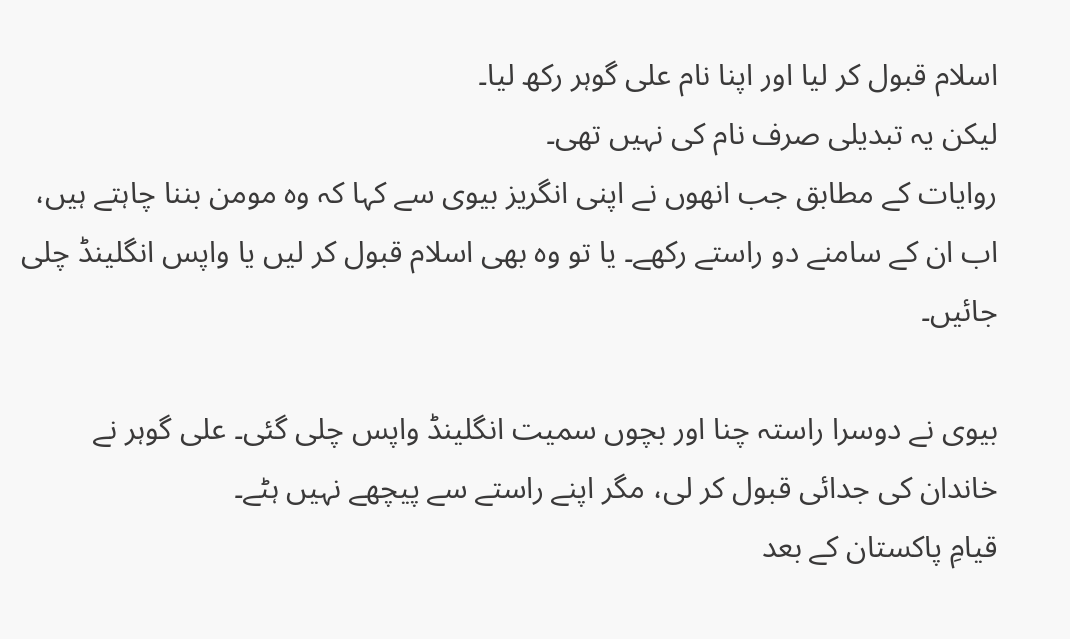اسلام قبول کر لیا اور اپنا نام علی گوہر رکھ لیا۔
لیکن یہ تبدیلی صرف نام کی نہیں تھی۔
روایات کے مطابق جب انھوں نے اپنی انگریز بیوی سے کہا کہ وہ مومن بننا چاہتے ہیں، اب ان کے سامنے دو راستے رکھے۔ یا تو وہ بھی اسلام قبول کر لیں یا واپس انگلینڈ چلی جائیں۔

بیوی نے دوسرا راستہ چنا اور بچوں سمیت انگلینڈ واپس چلی گئی۔ علی گوہر نے خاندان کی جدائی قبول کر لی، مگر اپنے راستے سے پیچھے نہیں ہٹے۔
قیامِ پاکستان کے بعد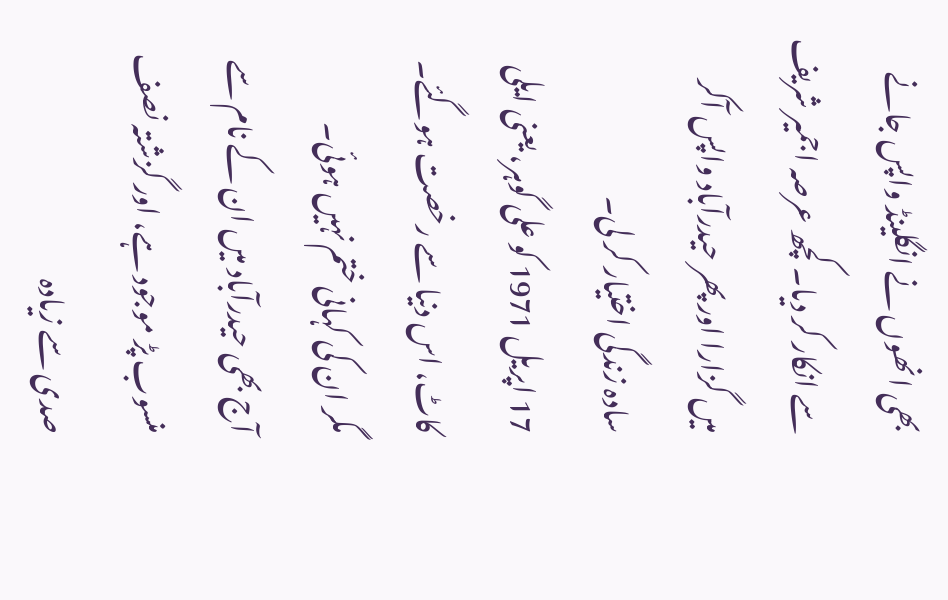بھی انھوں نے انگلینڈ واپس جانے سے انکار کر دیا۔ کچھ عرصہ اجمیر شریف میں گزارا اور پھر حیدرآباد واپس آکر سادہ زندگی اختیار کر لی۔
17 اپریل 1971 کو علی گوہر، یعنی ایلی کاٹ، اس دنیا سے رخصت ہوگئے۔
مگر ان کی کہانی ختم نہیں ہوئی۔
آج بھی حیدرآباد میں ان کے نام سے منسوب پڑ موجود ہے، اور گزشتہ نصف صدی سے زیادہ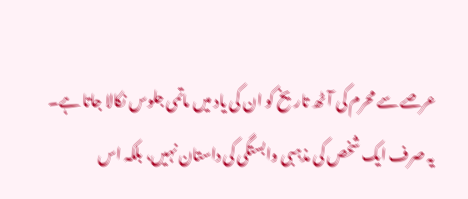عرصے سے محرم کی آٹھ تاریخ کو ان کی یاد میں ماتمی جلوس نکالا جاتا ہے۔
یہ صرف ایک شخص کی مذہبی وابستگی کی داستان نہیں، بلکہ اس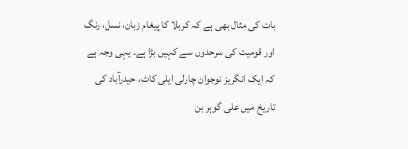بات کی مثال بھی ہے کہ کربلا کا پیغام زبان، نسل، رنگ اور قومیت کی سرحدوں سے کہیں بڑا ہے۔ یہی وجہ ہے کہ ایک انگریز نوجوان چارلی ایلی کاٹ، حیدرآباد کی تاریخ میں علی گوہر بن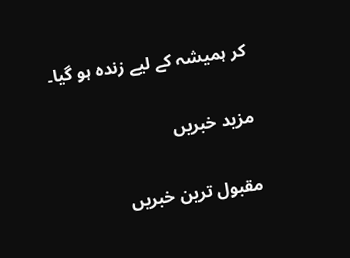کر ہمیشہ کے لیے زندہ ہو گیا۔

مزید خبریں

مقبول ترین خبریں